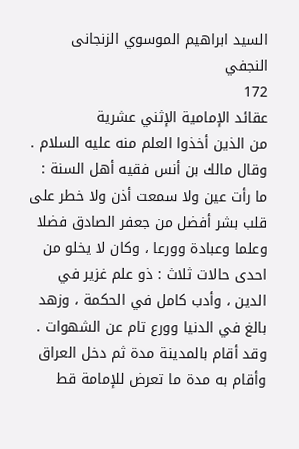السيد ابراهيم الموسوي الزنجانى النجفي
172
عقائد الإمامية الإثني عشرية
من الذين أخذوا العلم منه عليه السلام . وقال مالك بن أنس فقيه أهل السنة : ما رأت عين ولا سمعت أذن ولا خطر على قلب بشر أفضل من جعفر الصادق فضلا وعلما وعبادة وورعا ، وكان لا يخلو من احدى حالات ثلاث : ذو علم غزير في الدين ، وأدب كامل في الحكمة ، وزهد بالغ في الدنيا وورع تام عن الشهوات . وقد أقام بالمدينة مدة ثم دخل العراق وأقام به مدة ما تعرض للإمامة قط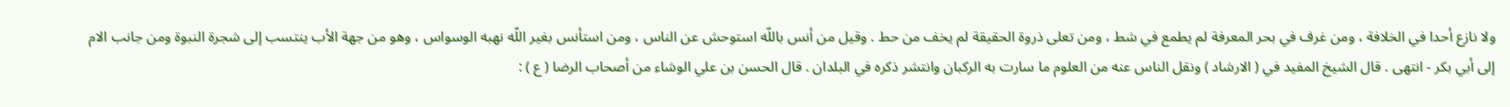ولا نازع أحدا في الخلافة ، ومن غرف في بحر المعرفة لم يطمع في شط ، ومن تعلى ذروة الحقيقة لم يخف من حط . وقيل من أنس باللّه استوحش عن الناس ، ومن استأنس بغير اللّه نهبه الوسواس ، وهو من جهة الأب ينتسب إلى شجرة النبوة ومن جانب الام إلى أبي بكر - انتهى . قال الشيخ المفيد في ( الارشاد ) ونقل الناس عنه من العلوم ما سارت به الركبان وانتشر ذكره في البلدان . قال الحسن بن علي الوشاء من أصحاب الرضا ( ع ) :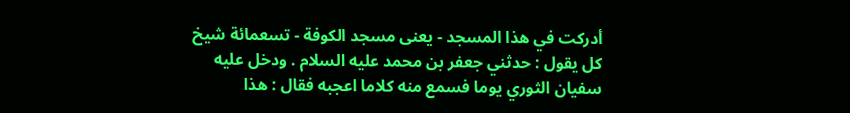أدركت في هذا المسجد - يعنى مسجد الكوفة - تسعمائة شيخ كل يقول : حدثني جعفر بن محمد عليه السلام . ودخل عليه سفيان الثوري يوما فسمع منه كلاما اعجبه فقال : هذا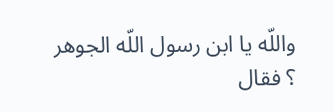واللّه يا ابن رسول اللّه الجوهر ؟ فقال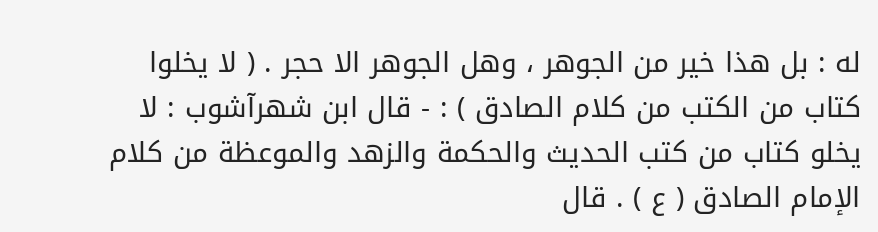له : بل هذا خير من الجوهر ، وهل الجوهر الا حجر . ( لا يخلوا كتاب من الكتب من كلام الصادق ) : - قال ابن شهرآشوب : لا يخلو كتاب من كتب الحديث والحكمة والزهد والموعظة من كلام الإمام الصادق ( ع ) . قال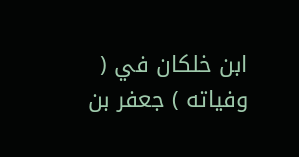ابن خلكان في ( وفياته ) جعفر بن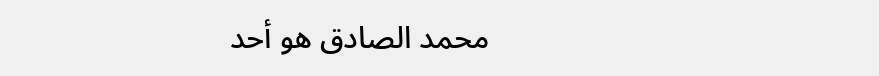محمد الصادق هو أحد